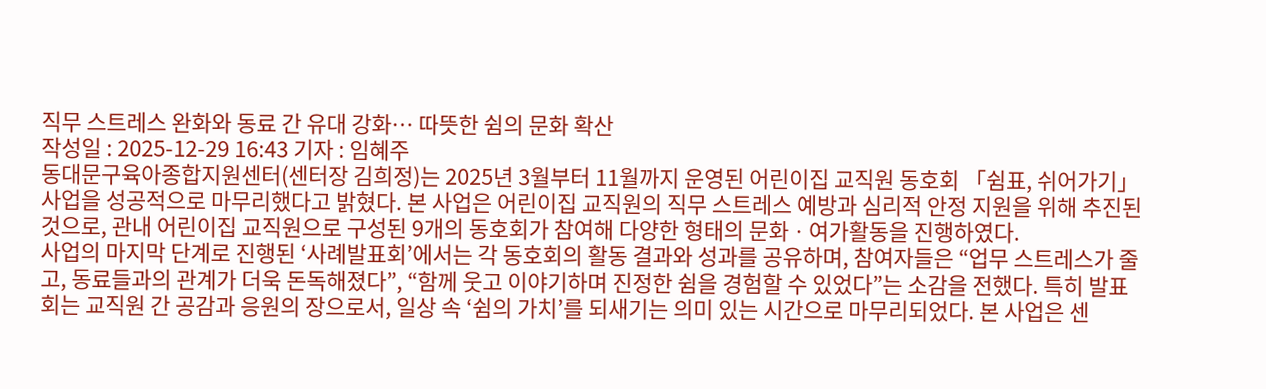직무 스트레스 완화와 동료 간 유대 강화… 따뜻한 쉼의 문화 확산
작성일 : 2025-12-29 16:43 기자 : 임혜주
동대문구육아종합지원센터(센터장 김희정)는 2025년 3월부터 11월까지 운영된 어린이집 교직원 동호회 「쉼표, 쉬어가기」 사업을 성공적으로 마무리했다고 밝혔다. 본 사업은 어린이집 교직원의 직무 스트레스 예방과 심리적 안정 지원을 위해 추진된 것으로, 관내 어린이집 교직원으로 구성된 9개의 동호회가 참여해 다양한 형태의 문화ㆍ여가활동을 진행하였다.
사업의 마지막 단계로 진행된 ‘사례발표회’에서는 각 동호회의 활동 결과와 성과를 공유하며, 참여자들은 “업무 스트레스가 줄고, 동료들과의 관계가 더욱 돈독해졌다”, “함께 웃고 이야기하며 진정한 쉼을 경험할 수 있었다”는 소감을 전했다. 특히 발표회는 교직원 간 공감과 응원의 장으로서, 일상 속 ‘쉼의 가치’를 되새기는 의미 있는 시간으로 마무리되었다. 본 사업은 센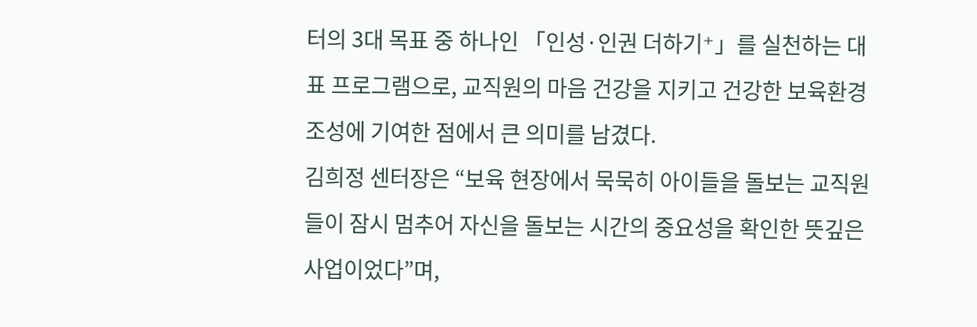터의 3대 목표 중 하나인 「인성·인권 더하기⁺」를 실천하는 대표 프로그램으로, 교직원의 마음 건강을 지키고 건강한 보육환경 조성에 기여한 점에서 큰 의미를 남겼다.
김희정 센터장은 “보육 현장에서 묵묵히 아이들을 돌보는 교직원들이 잠시 멈추어 자신을 돌보는 시간의 중요성을 확인한 뜻깊은 사업이었다”며,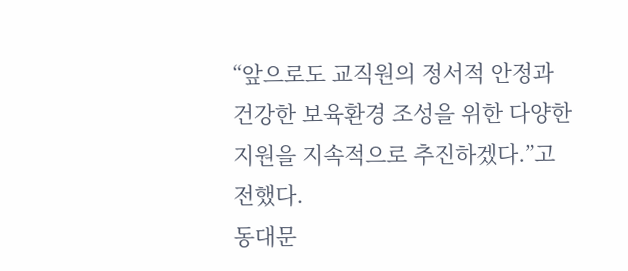“앞으로도 교직원의 정서적 안정과 건강한 보육환경 조성을 위한 다양한 지원을 지속적으로 추진하겠다.”고 전했다.
동대문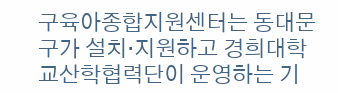구육아종합지원센터는 동대문구가 설치·지원하고 경희대학교산학협력단이 운영하는 기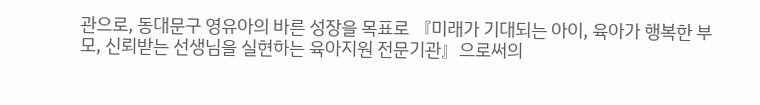관으로, 동대문구 영유아의 바른 성장을 목표로 『미래가 기대되는 아이, 육아가 행복한 부모, 신뢰받는 선생님을 실현하는 육아지원 전문기관』으로써의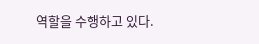역할을 수행하고 있다.